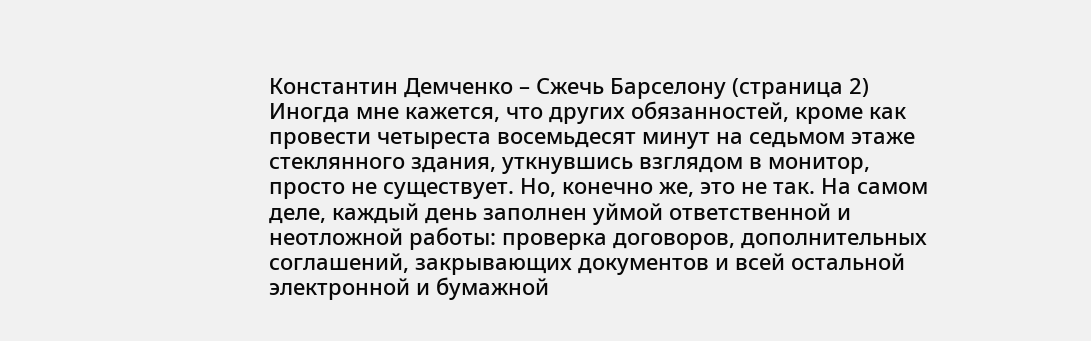Константин Демченко – Сжечь Барселону (страница 2)
Иногда мне кажется, что других обязанностей, кроме как провести четыреста восемьдесят минут на седьмом этаже стеклянного здания, уткнувшись взглядом в монитор, просто не существует. Но, конечно же, это не так. На самом деле, каждый день заполнен уймой ответственной и неотложной работы: проверка договоров, дополнительных соглашений, закрывающих документов и всей остальной электронной и бумажной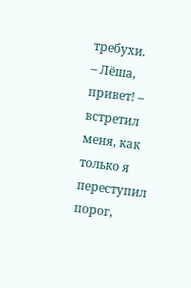требухи.
– Лёша, привет! – встретил меня, как только я переступил порог,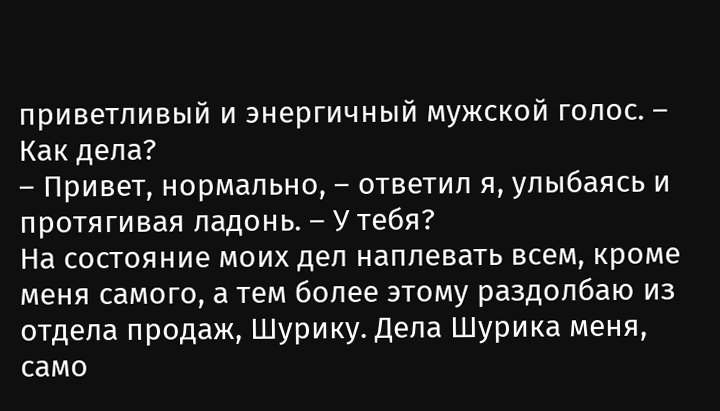приветливый и энергичный мужской голос. – Как дела?
– Привет, нормально, – ответил я, улыбаясь и протягивая ладонь. – У тебя?
На состояние моих дел наплевать всем, кроме меня самого, а тем более этому раздолбаю из отдела продаж, Шурику. Дела Шурика меня, само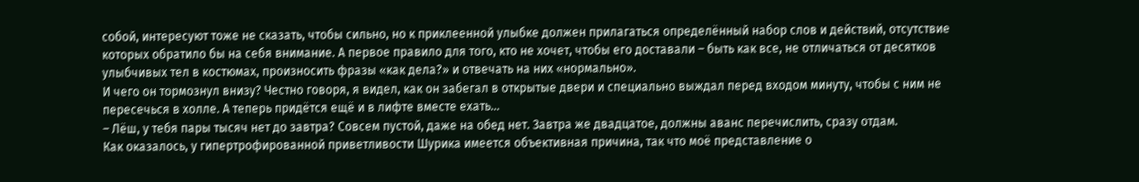собой, интересуют тоже не сказать, чтобы сильно, но к приклеенной улыбке должен прилагаться определённый набор слов и действий, отсутствие которых обратило бы на себя внимание. А первое правило для того, кто не хочет, чтобы его доставали – быть как все, не отличаться от десятков улыбчивых тел в костюмах, произносить фразы «как дела?» и отвечать на них «нормально».
И чего он тормознул внизу? Честно говоря, я видел, как он забегал в открытые двери и специально выждал перед входом минуту, чтобы с ним не пересечься в холле. А теперь придётся ещё и в лифте вместе ехать…
– Лёш, у тебя пары тысяч нет до завтра? Совсем пустой, даже на обед нет. Завтра же двадцатое, должны аванс перечислить, сразу отдам.
Как оказалось, у гипертрофированной приветливости Шурика имеется объективная причина, так что моё представление о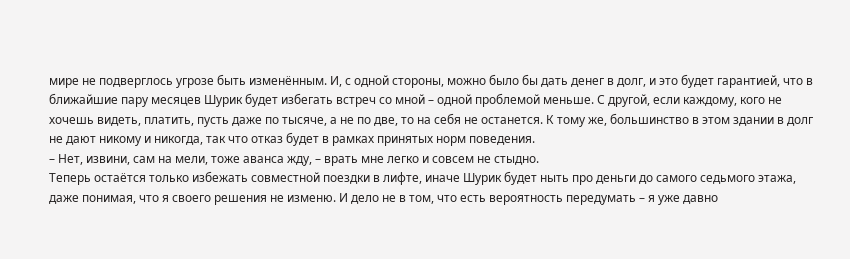мире не подверглось угрозе быть изменённым. И, с одной стороны, можно было бы дать денег в долг, и это будет гарантией, что в ближайшие пару месяцев Шурик будет избегать встреч со мной – одной проблемой меньше. С другой, если каждому, кого не хочешь видеть, платить, пусть даже по тысяче, а не по две, то на себя не останется. К тому же, большинство в этом здании в долг не дают никому и никогда, так что отказ будет в рамках принятых норм поведения.
– Нет, извини, сам на мели, тоже аванса жду, – врать мне легко и совсем не стыдно.
Теперь остаётся только избежать совместной поездки в лифте, иначе Шурик будет ныть про деньги до самого седьмого этажа, даже понимая, что я своего решения не изменю. И дело не в том, что есть вероятность передумать – я уже давно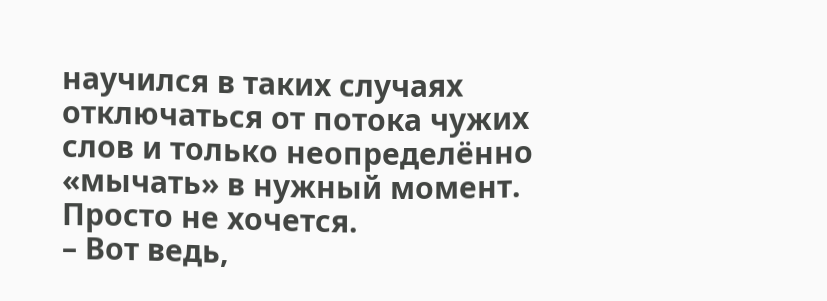научился в таких случаях отключаться от потока чужих слов и только неопределённо «мычать» в нужный момент. Просто не хочется.
– Вот ведь,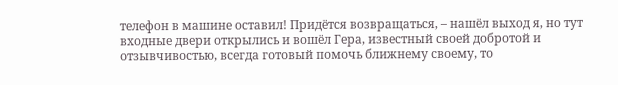телефон в машине оставил! Придётся возвращаться, – нашёл выход я, но тут входные двери открылись и вошёл Гера, известный своей добротой и отзывчивостью, всегда готовый помочь ближнему своему, то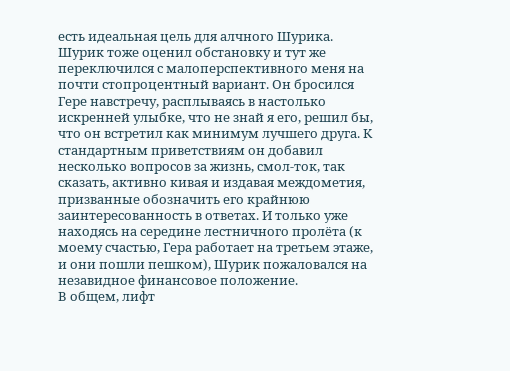есть идеальная цель для алчного Шурика.
Шурик тоже оценил обстановку и тут же переключился с малоперспективного меня на почти стопроцентный вариант. Он бросился Гере навстречу, расплываясь в настолько искренней улыбке, что не знай я его, решил бы, что он встретил как минимум лучшего друга. К стандартным приветствиям он добавил несколько вопросов за жизнь, смол-ток, так сказать, активно кивая и издавая междометия, призванные обозначить его крайнюю заинтересованность в ответах. И только уже находясь на середине лестничного пролёта (к моему счастью, Гера работает на третьем этаже, и они пошли пешком), Шурик пожаловался на незавидное финансовое положение.
В общем, лифт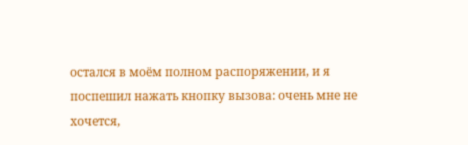остался в моём полном распоряжении, и я поспешил нажать кнопку вызова: очень мне не хочется,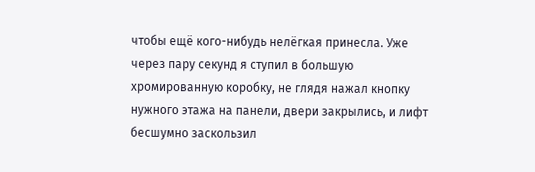чтобы ещё кого-нибудь нелёгкая принесла. Уже через пару секунд я ступил в большую хромированную коробку, не глядя нажал кнопку нужного этажа на панели, двери закрылись, и лифт бесшумно заскользил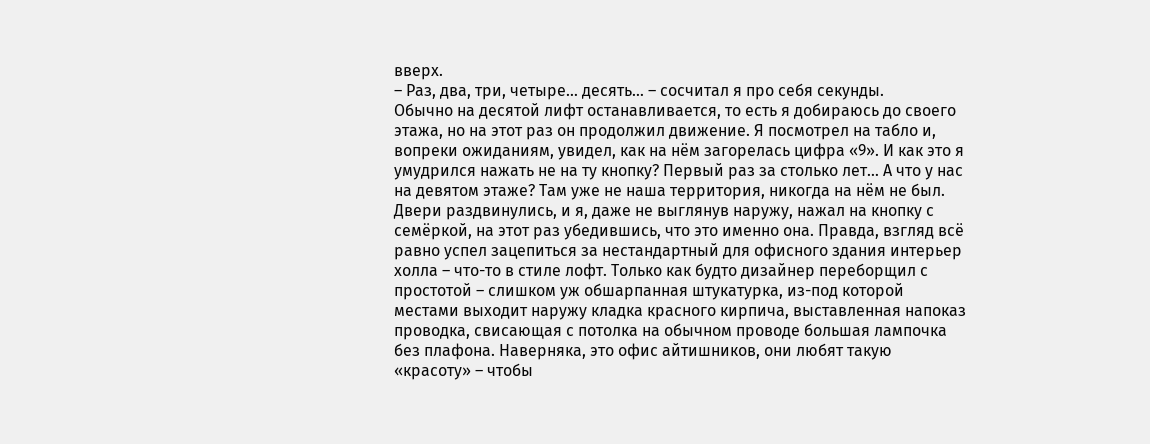вверх.
– Раз, два, три, четыре… десять… – сосчитал я про себя секунды.
Обычно на десятой лифт останавливается, то есть я добираюсь до своего этажа, но на этот раз он продолжил движение. Я посмотрел на табло и, вопреки ожиданиям, увидел, как на нём загорелась цифра «9». И как это я умудрился нажать не на ту кнопку? Первый раз за столько лет… А что у нас на девятом этаже? Там уже не наша территория, никогда на нём не был.
Двери раздвинулись, и я, даже не выглянув наружу, нажал на кнопку с семёркой, на этот раз убедившись, что это именно она. Правда, взгляд всё равно успел зацепиться за нестандартный для офисного здания интерьер холла – что-то в стиле лофт. Только как будто дизайнер переборщил с простотой – слишком уж обшарпанная штукатурка, из-под которой местами выходит наружу кладка красного кирпича, выставленная напоказ проводка, свисающая с потолка на обычном проводе большая лампочка без плафона. Наверняка, это офис айтишников, они любят такую «красоту» – чтобы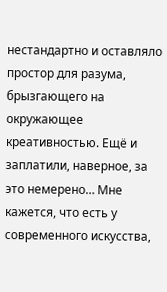нестандартно и оставляло простор для разума, брызгающего на окружающее креативностью. Ещё и заплатили, наверное, за это немерено… Мне кажется, что есть у современного искусства,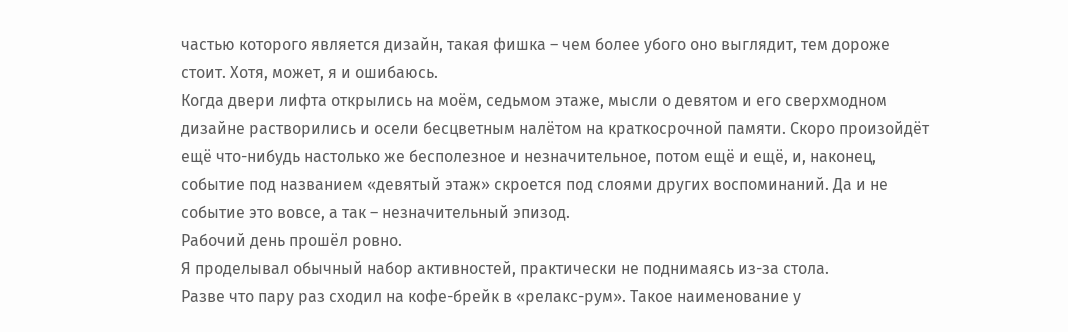частью которого является дизайн, такая фишка – чем более убого оно выглядит, тем дороже стоит. Хотя, может, я и ошибаюсь.
Когда двери лифта открылись на моём, седьмом этаже, мысли о девятом и его сверхмодном дизайне растворились и осели бесцветным налётом на краткосрочной памяти. Скоро произойдёт ещё что-нибудь настолько же бесполезное и незначительное, потом ещё и ещё, и, наконец, событие под названием «девятый этаж» скроется под слоями других воспоминаний. Да и не событие это вовсе, а так – незначительный эпизод.
Рабочий день прошёл ровно.
Я проделывал обычный набор активностей, практически не поднимаясь из-за стола.
Разве что пару раз сходил на кофе-брейк в «релакс-рум». Такое наименование у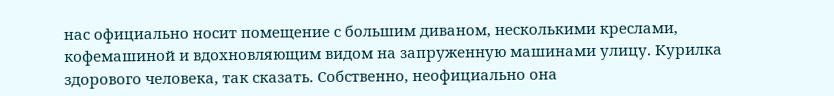нас официально носит помещение с большим диваном, несколькими креслами, кофемашиной и вдохновляющим видом на запруженную машинами улицу. Курилка здорового человека, так сказать. Собственно, неофициально она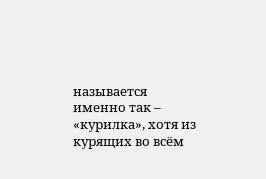называется именно так – «курилка», хотя из курящих во всём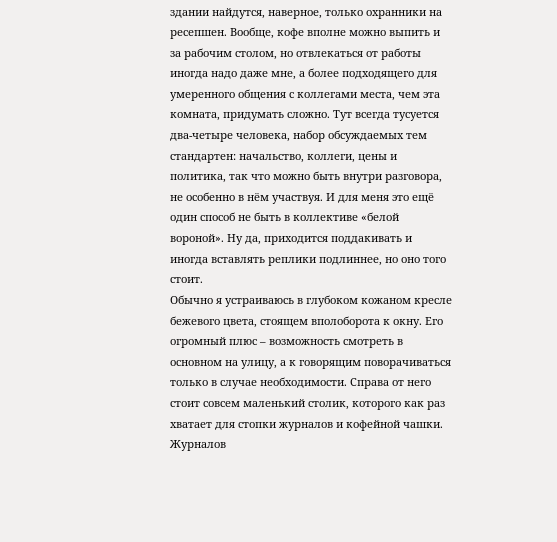здании найдутся, наверное, только охранники на ресепшен. Вообще, кофе вполне можно выпить и за рабочим столом, но отвлекаться от работы иногда надо даже мне, а более подходящего для умеренного общения с коллегами места, чем эта комната, придумать сложно. Тут всегда тусуется два-четыре человека, набор обсуждаемых тем стандартен: начальство, коллеги, цены и политика, так что можно быть внутри разговора, не особенно в нём участвуя. И для меня это ещё один способ не быть в коллективе «белой вороной». Ну да, приходится поддакивать и иногда вставлять реплики подлиннее, но оно того стоит.
Обычно я устраиваюсь в глубоком кожаном кресле бежевого цвета, стоящем вполоборота к окну. Его огромный плюс – возможность смотреть в основном на улицу, а к говорящим поворачиваться только в случае необходимости. Справа от него стоит совсем маленький столик, которого как раз хватает для стопки журналов и кофейной чашки. Журналов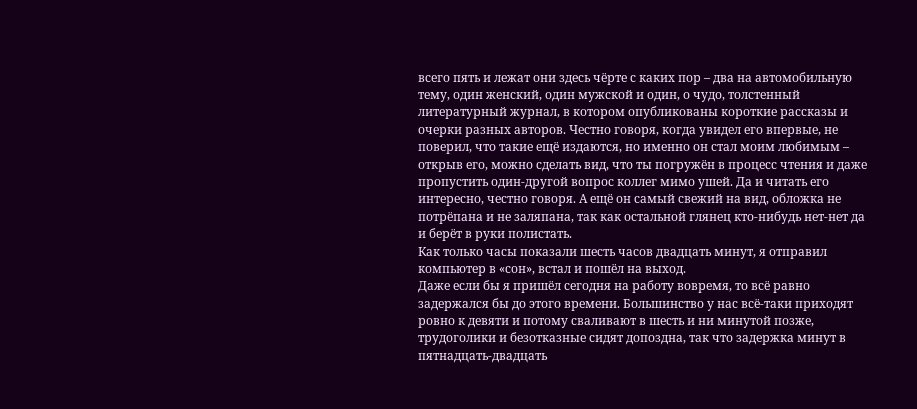всего пять и лежат они здесь чёрте с каких пор – два на автомобильную тему, один женский, один мужской и один, о чудо, толстенный литературный журнал, в котором опубликованы короткие рассказы и очерки разных авторов. Честно говоря, когда увидел его впервые, не поверил, что такие ещё издаются, но именно он стал моим любимым – открыв его, можно сделать вид, что ты погружён в процесс чтения и даже пропустить один-другой вопрос коллег мимо ушей. Да и читать его интересно, честно говоря. А ещё он самый свежий на вид, обложка не потрёпана и не заляпана, так как остальной глянец кто-нибудь нет-нет да и берёт в руки полистать.
Как только часы показали шесть часов двадцать минут, я отправил компьютер в «сон», встал и пошёл на выход.
Даже если бы я пришёл сегодня на работу вовремя, то всё равно задержался бы до этого времени. Большинство у нас всё-таки приходят ровно к девяти и потому сваливают в шесть и ни минутой позже, трудоголики и безотказные сидят допоздна, так что задержка минут в пятнадцать-двадцать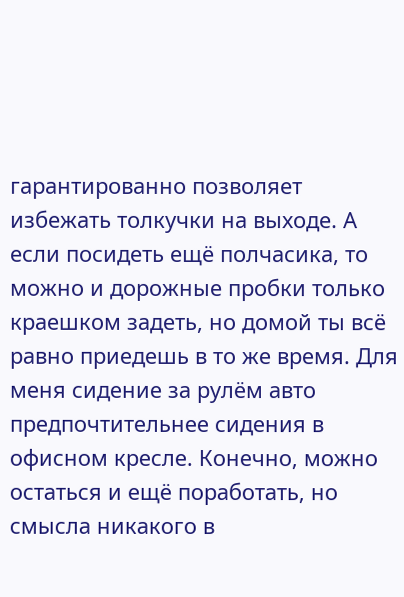гарантированно позволяет избежать толкучки на выходе. А если посидеть ещё полчасика, то можно и дорожные пробки только краешком задеть, но домой ты всё равно приедешь в то же время. Для меня сидение за рулём авто предпочтительнее сидения в офисном кресле. Конечно, можно остаться и ещё поработать, но смысла никакого в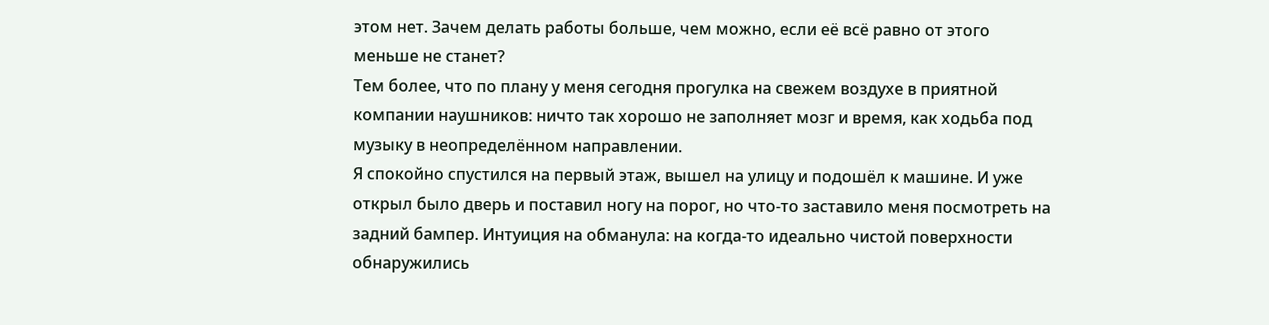этом нет. Зачем делать работы больше, чем можно, если её всё равно от этого меньше не станет?
Тем более, что по плану у меня сегодня прогулка на свежем воздухе в приятной компании наушников: ничто так хорошо не заполняет мозг и время, как ходьба под музыку в неопределённом направлении.
Я спокойно спустился на первый этаж, вышел на улицу и подошёл к машине. И уже открыл было дверь и поставил ногу на порог, но что-то заставило меня посмотреть на задний бампер. Интуиция на обманула: на когда-то идеально чистой поверхности обнаружились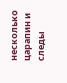несколько царапин и следы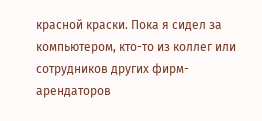красной краски. Пока я сидел за компьютером, кто-то из коллег или сотрудников других фирм-арендаторов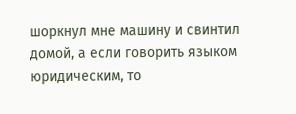шоркнул мне машину и свинтил домой, а если говорить языком юридическим, то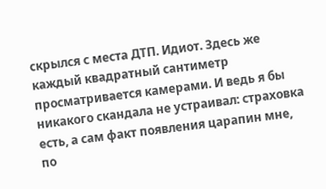скрылся с места ДТП. Идиот. Здесь же каждый квадратный сантиметр просматривается камерами. И ведь я бы никакого скандала не устраивал: страховка есть, а сам факт появления царапин мне, по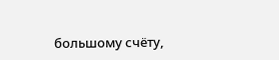большому счёту,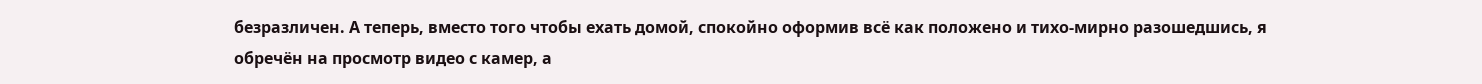безразличен. А теперь, вместо того чтобы ехать домой, спокойно оформив всё как положено и тихо-мирно разошедшись, я обречён на просмотр видео с камер, а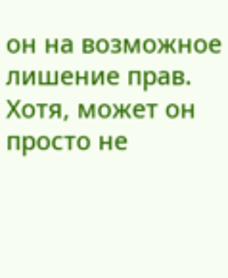он на возможное лишение прав. Хотя, может он просто не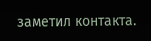заметил контакта.